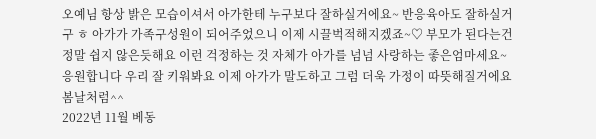오예님 항상 밝은 모습이셔서 아가한테 누구보다 잘하실거에요~ 반응육아도 잘하실거구 ㅎ 아가가 가족구성원이 되어주었으니 이제 시끌벅적해지겠죠~♡ 부모가 된다는건 정말 쉽지 않은듯해요 이런 걱정하는 것 자체가 아가를 넘넘 사랑하는 좋은엄마세요~ 응원합니다 우리 잘 키워봐요 이제 아가가 말도하고 그럼 더욱 가정이 따뜻해질거에요 봄날처럼^^
2022년 11월 베동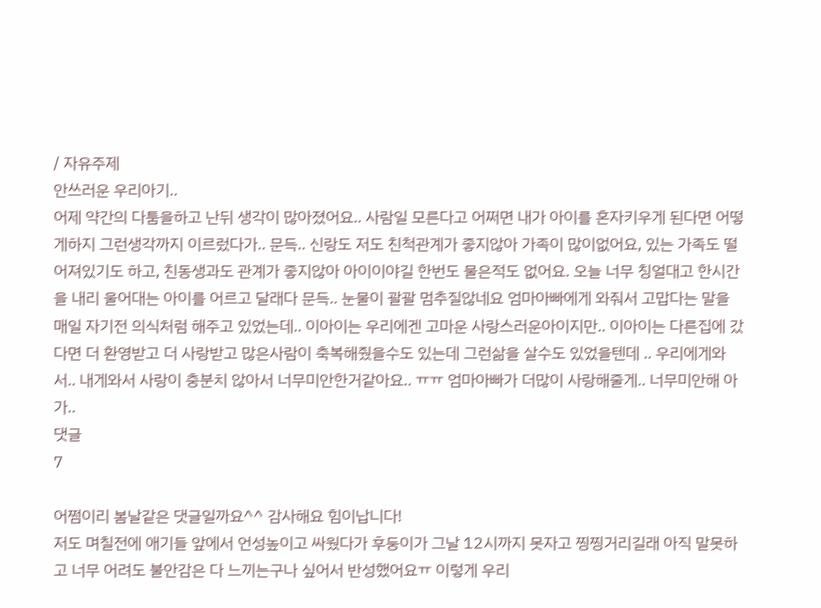/ 자유주제
안쓰러운 우리아기..
어제 약간의 다툼을하고 난뒤 생각이 많아졌어요.. 사람일 모른다고 어쩌면 내가 아이를 혼자키우게 된다면 어떻게하지 그런생각까지 이르렀다가.. 문득.. 신랑도 저도 친척관계가 좋지않아 가족이 많이없어요, 있는 가족도 떨어져있기도 하고, 친동생과도 관계가 좋지않아 아이이야길 한번도 물은적도 없어요. 오늘 너무 칭얼대고 한시간을 내리 울어대는 아이를 어르고 달래다 문득.. 눈물이 괄괄 멈추질않네요 엄마아빠에게 와줘서 고맙다는 말을 매일 자기전 의식처럼 해주고 있었는데.. 이아이는 우리에겐 고마운 사랑스러운아이지만.. 이아이는 다른집에 갔다면 더 환영받고 더 사랑받고 많은사람이 축복해줬을수도 있는데 그런삶을 살수도 있었을텐데 .. 우리에게와서.. 내게와서 사랑이 충분치 않아서 너무미안한거같아요.. ㅠㅠ 엄마아빠가 더많이 사랑해줄게.. 너무미안해 아가..
댓글
7

어쩜이리 봄날같은 댓글일까요^^ 감사해요 힘이납니다!
저도 며칠전에 애기들 앞에서 언성높이고 싸웠다가 후둥이가 그날 12시까지 못자고 찡찡거리길래 아직 말못하고 너무 어려도 불안감은 다 느끼는구나 싶어서 반성했어요ㅠ 이렇게 우리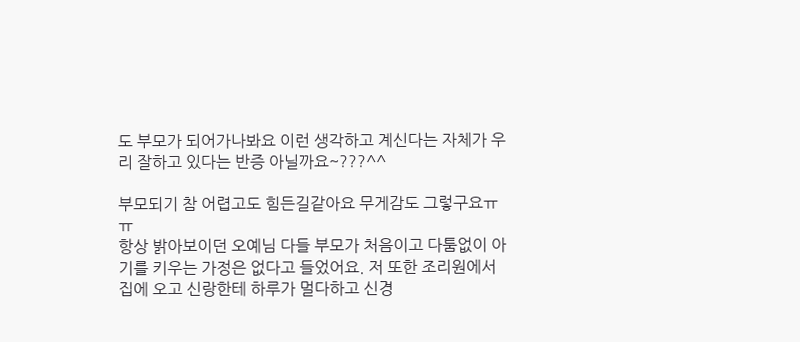도 부모가 되어가나봐요 이런 생각하고 계신다는 자체가 우리 잘하고 있다는 반증 아닐까요~???^^

부모되기 참 어렵고도 힘든길같아요 무게감도 그렇구요ㅠㅠ
항상 밝아보이던 오예님 다들 부모가 처음이고 다툼없이 아기를 키우는 가정은 없다고 들었어요. 저 또한 조리원에서 집에 오고 신랑한테 하루가 멀다하고 신경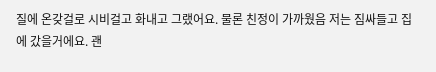질에 온갖걸로 시비걸고 화내고 그랬어요. 물론 친정이 가까웠음 저는 짐싸들고 집에 갔을거에요. 괜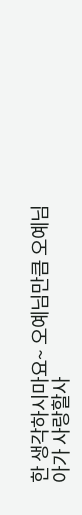한 생각하시마요~ 오예님만큼 오예님 아가 사랑할사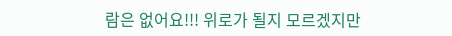람은 없어요!!! 위로가 될지 모르겠지만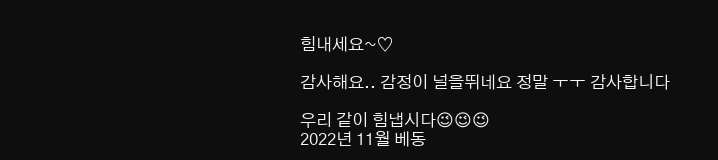힘내세요~♡

감사해요.. 감정이 널을뛰네요 정말 ㅜㅜ 감사합니다

우리 같이 힘냅시다😉😉😉
2022년 11월 베동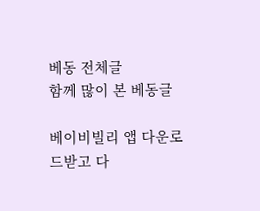베동 전체글
함께 많이 본 베동글

베이비빌리 앱 다운로드받고 다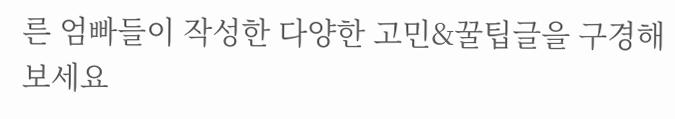른 엄빠들이 작성한 다양한 고민&꿀팁글을 구경해보세요